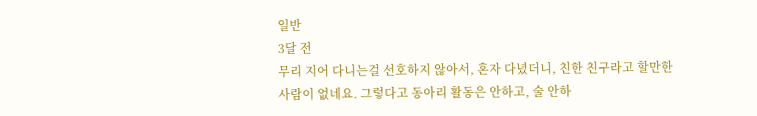일반
3달 전
무리 지어 다니는걸 선호하지 않아서, 혼자 다녔더니, 친한 친구라고 할만한 사람이 없네요. 그렇다고 동아리 활동은 안하고, 술 안하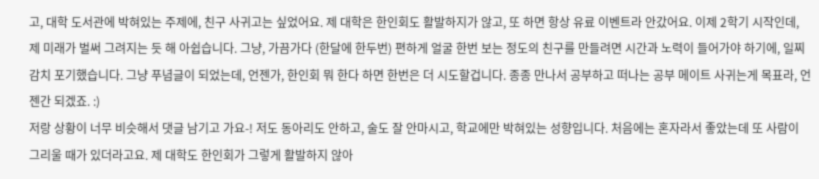고, 대학 도서관에 박혀있는 주제에, 친구 사귀고는 싶었어요. 제 대학은 한인회도 활발하지가 않고, 또 하면 항상 유료 이벤트라 안갔어요. 이제 2학기 시작인데, 제 미래가 벌써 그려지는 듯 해 아쉽습니다. 그냥, 가끔가다 (한달에 한두번) 편하게 얼굴 한번 보는 정도의 친구를 만들려면 시간과 노력이 들어가야 하기에, 일찌감치 포기했습니다. 그냥 푸념글이 되었는데, 언젠가, 한인회 뭐 한다 하면 한번은 더 시도할겁니다. 종종 만나서 공부하고 떠나는 공부 메이트 사귀는게 목표라, 언젠간 되겠죠. :)
저랑 상황이 너무 비슷해서 댓글 남기고 가요-! 저도 동아리도 안하고, 술도 잘 안마시고, 학교에만 박혀있는 성향입니다. 처음에는 혼자라서 좋았는데 또 사람이 그리울 때가 있더라고요. 제 대학도 한인회가 그렇게 활발하지 않아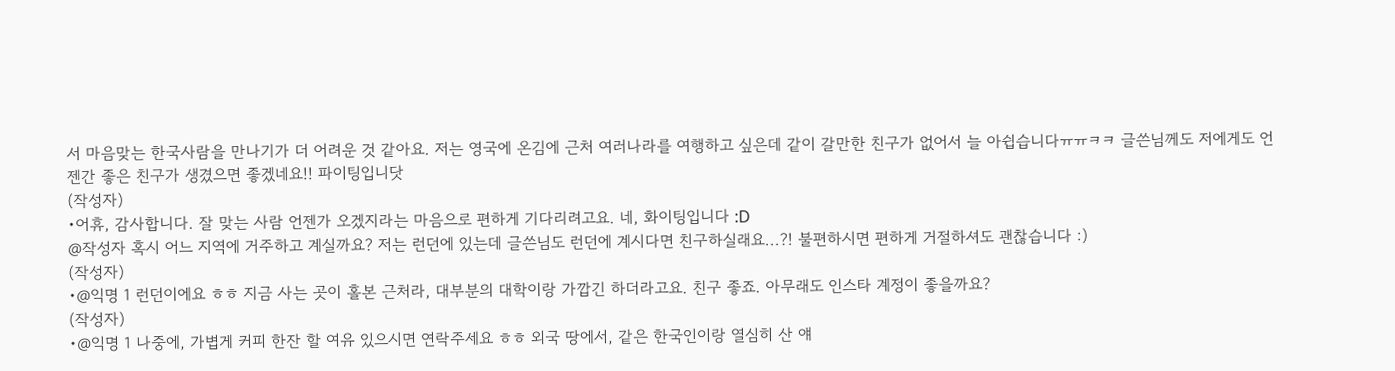서 마음맞는 한국사람을 만나기가 더 어려운 것 같아요. 저는 영국에 온김에 근처 여러나라를 여행하고 싶은데 같이 갈만한 친구가 없어서 늘 아쉽습니다ㅠㅠㅋㅋ 글쓴님께도 저에게도 언젠간 좋은 친구가 생겼으면 좋겠네요!! 파이팅입니닷
(작성자)
•어휴, 감사합니다. 잘 맞는 사람 언젠가 오겠지라는 마음으로 편하게 기다리려고요. 네, 화이팅입니다 :D
@작성자 혹시 어느 지역에 거주하고 계실까요? 저는 런던에 있는데 글쓴님도 런던에 계시다면 친구하실래요...?! 불편하시면 편하게 거절하셔도 괜찮습니다 :)
(작성자)
•@익명 1 런던이에요 ㅎㅎ 지금 사는 곳이 홀본 근처라, 대부분의 대학이랑 가깝긴 하더라고요. 친구 좋죠. 아무래도 인스타 계정이 좋을까요?
(작성자)
•@익명 1 나중에, 가볍게 커피 한잔 할 여유 있으시면 연락주세요 ㅎㅎ 외국 땅에서, 같은 한국인이랑 열심히 산 얘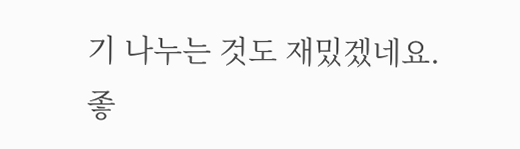기 나누는 것도 재밌겠네요. 좋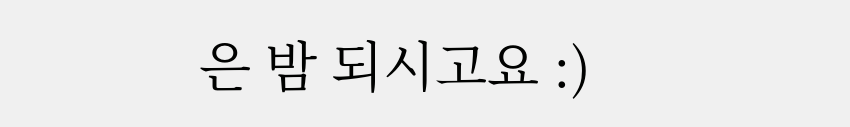은 밤 되시고요 :)